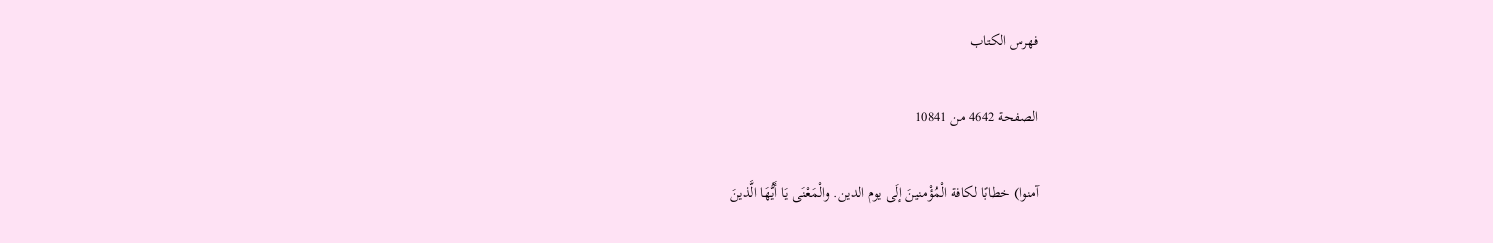فهرس الكتاب

الصفحة 4642 من 10841

آمنوا) خطابًا لكافة الْمُؤْمنينَ إلَى يوم الدين. والْمَعْنَى يَا أَيُّهَا الَّذينَ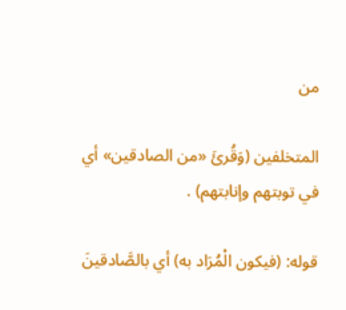من

المتخلفين (وَقُرئَ «من الصادقين» أي في توبتهم وإنابتهم) .

قوله: (فيكون الْمُرَاد به) أي بالصَّادقينَ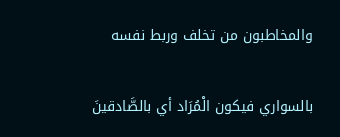والمخاطبون من تخلف وربط نفسه

بالسواري فيكون الْمُرَاد أي بالصَّادقينَ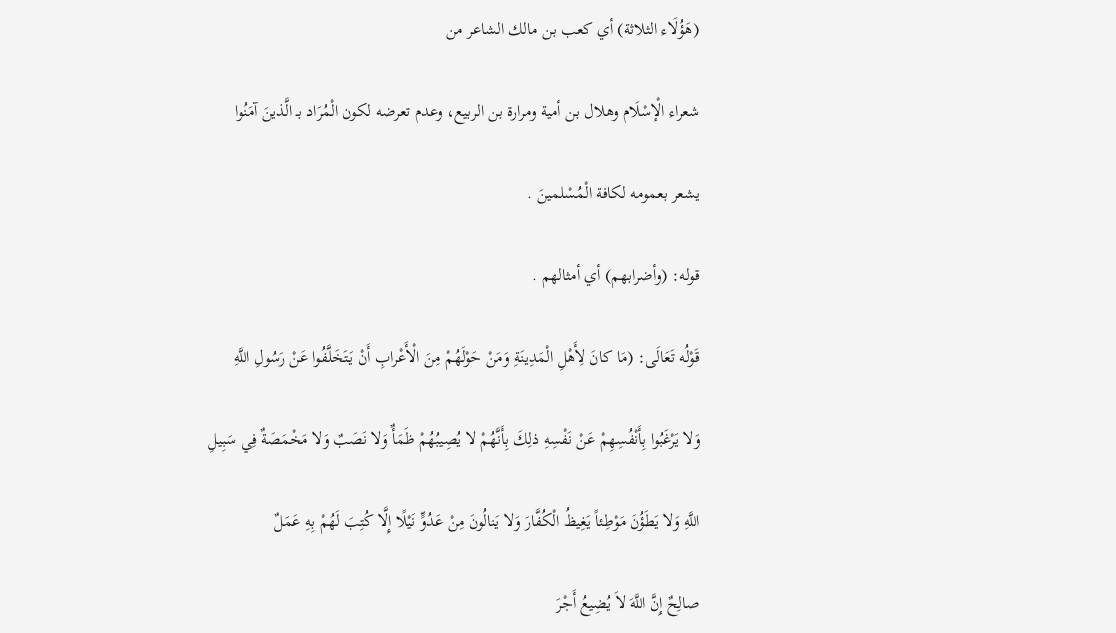(هَؤُلَاء الثلاثة) أي كعب بن مالك الشاعر من

شعراء الْإسْلَام وهلال بن أمية ومرارة بن الربيع، وعدم تعرضه لكون الْمُرَاد بـ الَّذينَ آمَنُوا

يشعر بعمومه لكافة الْمُسْلمينَ .

قوله: (وأضرابهم) أي أمثالهم .

قَوْلُه تَعَالَى: (مَا كانَ لِأَهْلِ الْمَدِينَةِ وَمَنْ حَوْلَهُمْ مِنَ الْأَعْرابِ أَنْ يَتَخَلَّفُوا عَنْ رَسُولِ اللَّهِ

وَلا يَرْغَبُوا بِأَنْفُسِهِمْ عَنْ نَفْسِهِ ذلِكَ بِأَنَّهُمْ لا يُصِيبُهُمْ ظَمَأٌ وَلا نَصَبٌ وَلا مَخْمَصَةٌ فِي سَبِيلِ

اللَّهِ وَلا يَطَؤُنَ مَوْطِئاً يَغِيظُ الْكُفَّارَ وَلا يَنالُونَ مِنْ عَدُوٍّ نَيْلًا إِلَّا كُتِبَ لَهُمْ بِهِ عَمَلٌ

صالِحٌ إِنَّ اللَّهَ لاَ يُضِيعُ أَجْرَ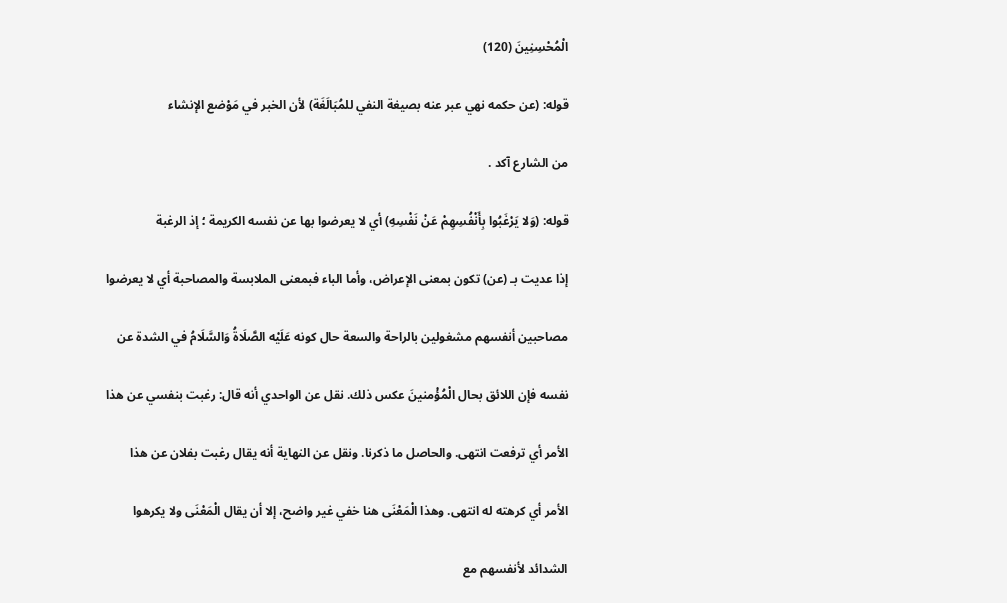الْمُحْسِنِينَ (120)

قوله: (عن حكمه نهي عبر عنه بصيغة النفي للمُبَالَغَة) لأن الخبر في مَوْضع الإنشاء

من الشارع آكد .

قوله: (وَلا يَرْغَبُوا بِأَنْفُسِهِمْ عَنْ نَفْسِهِ) أي لا يعرضوا بها عن نفسه الكريمة ؛ إذ الرغبة

إذا عديت بـ (عن) تكون بمعنى الإعراض، وأما الباء فبمعنى الملابسة والمصاحبة أي لا يعرضوا

مصاحبين أنفسهم مشغولين بالراحة والسعة حال كونه عَلَيْه الصَّلَاةُ وَالسَّلَامُ في الشدة عن

نفسه فإن اللائق بحال الْمُؤْمنينَ عكس ذلك. نقل عن الواحدي أنه قال: رغبت بنفسي عن هذا

الأمر أي ترفعت انتهى. والحاصل ما ذكرنا. ونقل عن النهاية أنه يقال رغبت بفلان عن هذا

الأمر أي كرهته له انتهى. وهذا الْمَعْنَى هنا خفي غير واضح، إلا أن يقال الْمَعْنَى ولا يكرهوا

الشدائد لأنفسهم مع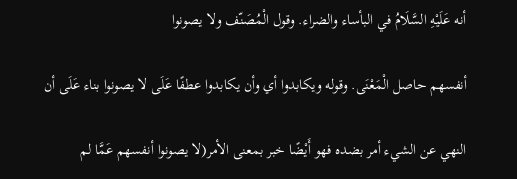أنه عَلَيْهِ السَّلَامُ في البأساء والضراء. وقول الْمُصَنّف ولا يصونوا

أنفسهم حاصل الْمَعْنَى. وقوله ويكابدوا أي وأن يكابدوا عطفًا عَلَى لا يصونوا بناء عَلَى أن

النهي عن الشيء أمر بضده فهو أَيْضًا خبر بمعنى الأمر(لا يصونوا أنفسهم عَمَّا لم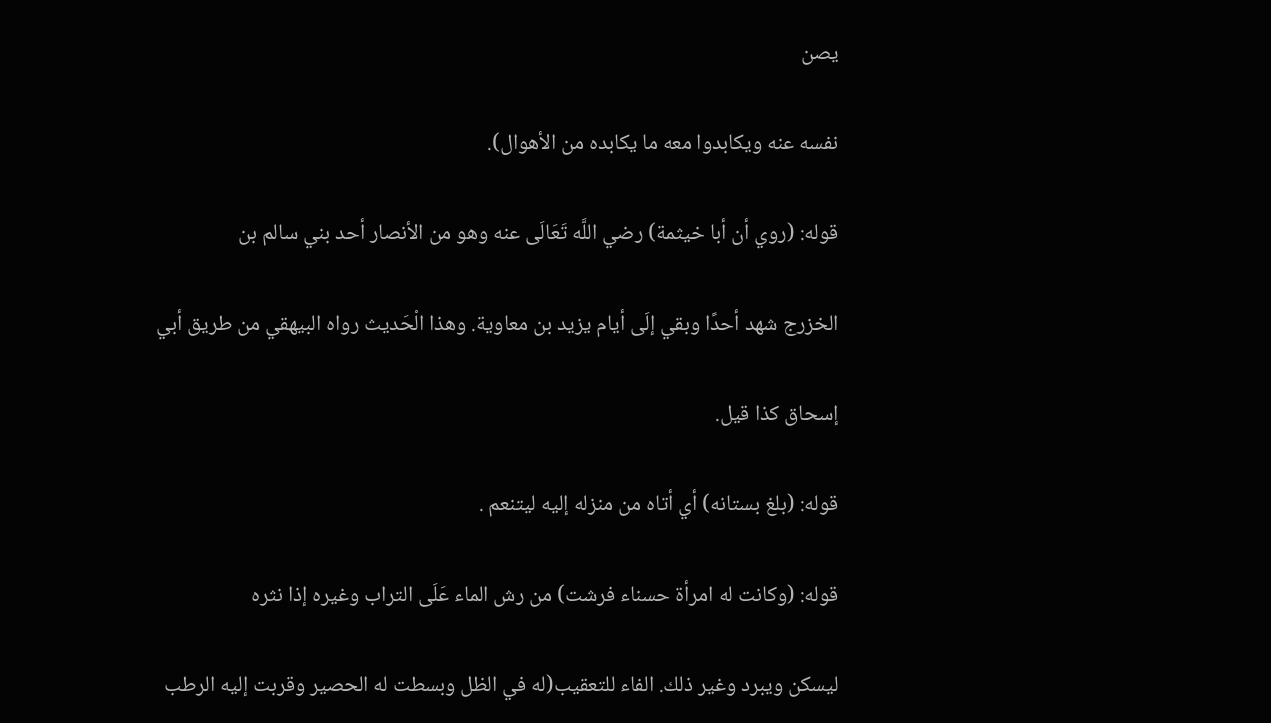يصن

نفسه عنه ويكابدوا معه ما يكابده من الأهوال).

قوله: (روي أن أبا خيثمة) رضي اللَّه تَعَالَى عنه وهو من الأنصار أحد بني سالم بن

الخزرج شهد أحدًا وبقي إلَى أيام يزيد بن معاوية. وهذا الْحَديث رواه البيهقي من طريق أبي

إسحاق كذا قيل.

قوله: (بلغ بستانه) أي أتاه من منزله إليه ليتنعم .

قوله: (وكانت له امرأة حسناء فرشت) من رش الماء عَلَى التراب وغيره إذا نثره

ليسكن ويبرد وغير ذلك. الفاء للتعقيب(له في الظل وبسطت له الحصير وقربت إليه الرطب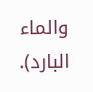والماء البارد).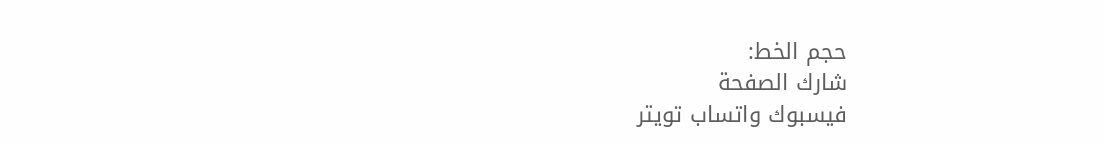حجم الخط:
شارك الصفحة
فيسبوك واتساب تويتر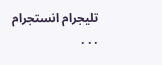تليجرام انستجرام
. . .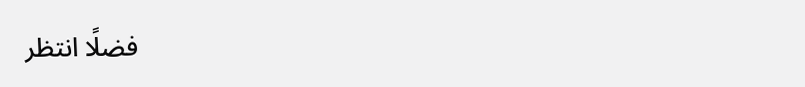فضلًا انتظر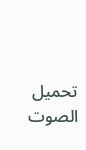تحميل الصوت